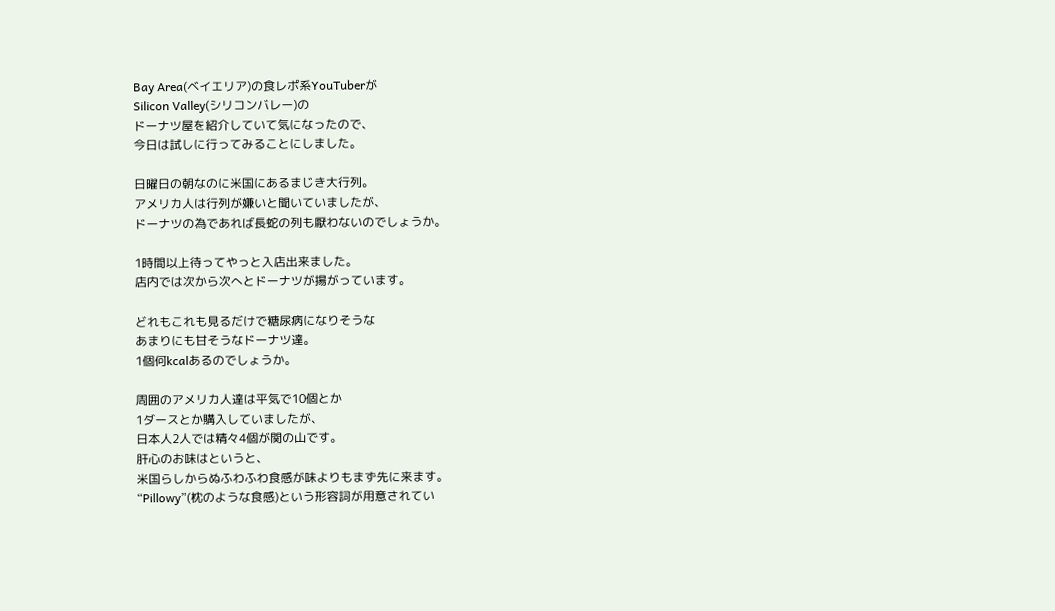Bay Area(ベイエリア)の食レポ系YouTuberが
Silicon Valley(シリコンバレー)の
ドーナツ屋を紹介していて気になったので、
今日は試しに行ってみることにしました。

日曜日の朝なのに米国にあるまじき大行列。
アメリカ人は行列が嫌いと聞いていましたが、
ドーナツの為であれば長蛇の列も厭わないのでしょうか。

1時間以上待ってやっと入店出来ました。
店内では次から次へとドーナツが揚がっています。

どれもこれも見るだけで糖尿病になりそうな
あまりにも甘そうなドーナツ達。
1個何kcalあるのでしょうか。

周囲のアメリカ人達は平気で10個とか
1ダースとか購入していましたが、
日本人2人では精々4個が関の山です。
肝心のお味はというと、
米国らしからぬふわふわ食感が味よりもまず先に来ます。
“Pillowy”(枕のような食感)という形容詞が用意されてい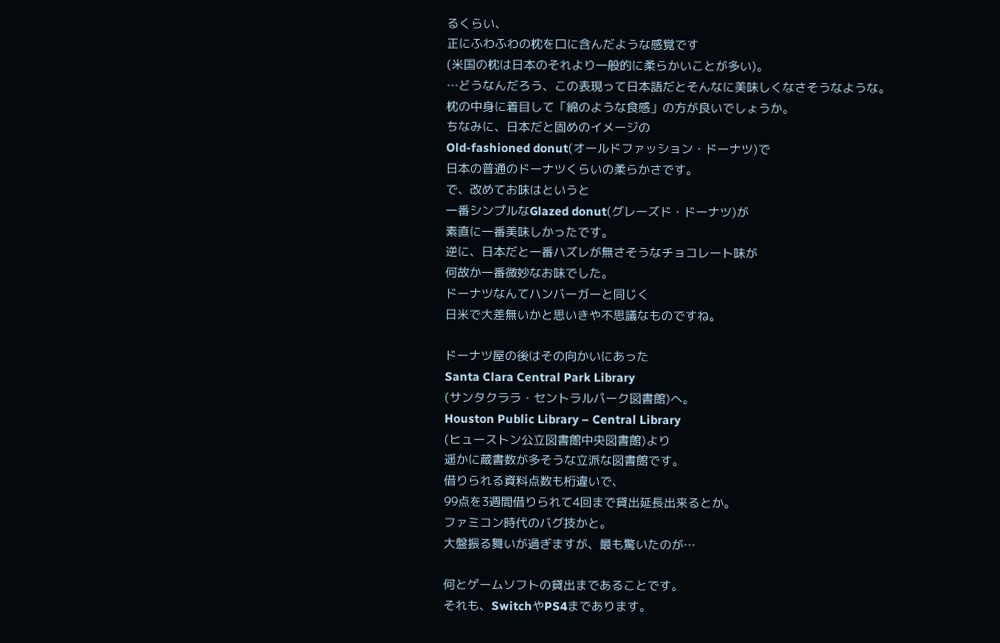るくらい、
正にふわふわの枕を口に含んだような感覚です
(米国の枕は日本のそれより一般的に柔らかいことが多い)。
…どうなんだろう、この表現って日本語だとそんなに美味しくなさそうなような。
枕の中身に着目して「綿のような食感」の方が良いでしょうか。
ちなみに、日本だと固めのイメージの
Old-fashioned donut(オールドファッション・ドーナツ)で
日本の普通のドーナツくらいの柔らかさです。
で、改めてお味はというと
一番シンプルなGlazed donut(グレーズド・ドーナツ)が
素直に一番美味しかったです。
逆に、日本だと一番ハズレが無さそうなチョコレート味が
何故か一番微妙なお味でした。
ドーナツなんてハンバーガーと同じく
日米で大差無いかと思いきや不思議なものですね。

ドーナツ屋の後はその向かいにあった
Santa Clara Central Park Library
(サンタクララ・セントラルパーク図書館)へ。
Houston Public Library – Central Library
(ヒューストン公立図書館中央図書館)より
遥かに蔵書数が多そうな立派な図書館です。
借りられる資料点数も桁違いで、
99点を3週間借りられて4回まで貸出延長出来るとか。
ファミコン時代のバグ技かと。
大盤振る舞いが過ぎますが、最も驚いたのが…

何とゲームソフトの貸出まであることです。
それも、SwitchやPS4まであります。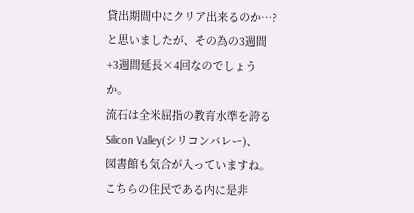貸出期間中にクリア出来るのか…?
と思いましたが、その為の3週間+3週間延長×4回なのでしょうか。
流石は全米屈指の教育水準を誇るSilicon Valley(シリコンバレー)、
図書館も気合が入っていますね。
こちらの住民である内に是非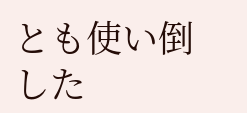とも使い倒した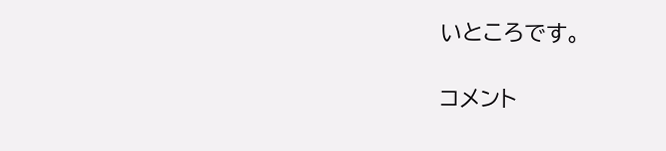いところです。

コメント